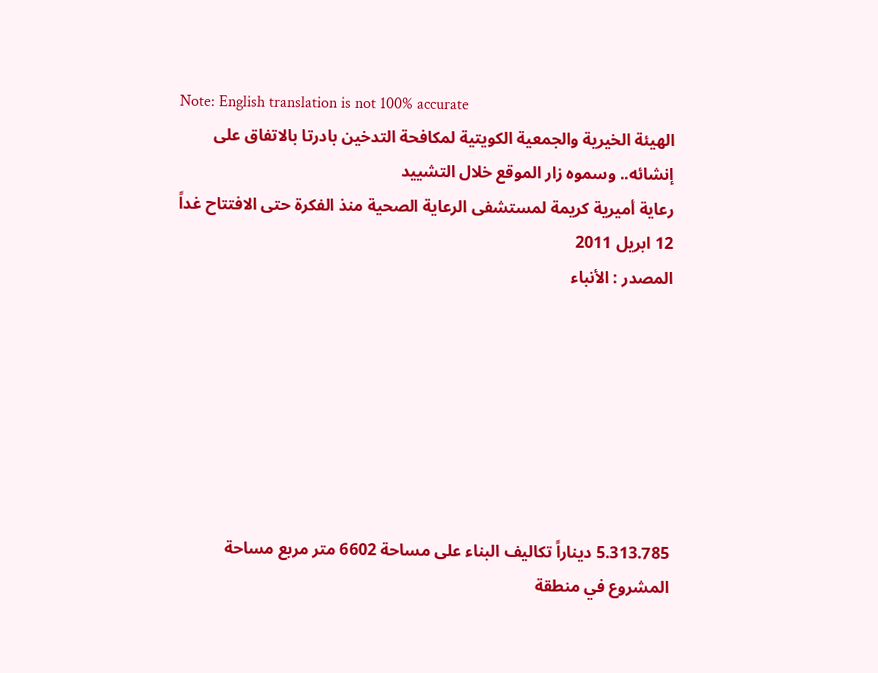Note: English translation is not 100% accurate
الهيئة الخيرية والجمعية الكويتية لمكافحة التدخين بادرتا بالاتفاق على إنشائه.. وسموه زار الموقع خلال التشييد
رعاية أميرية كريمة لمستشفى الرعاية الصحية منذ الفكرة حتى الافتتاح غداً
12 ابريل 2011
المصدر : الأنباء







5.313.785 ديناراً تكاليف البناء على مساحة 6602 متر مربع مساحة المشروع في منطقة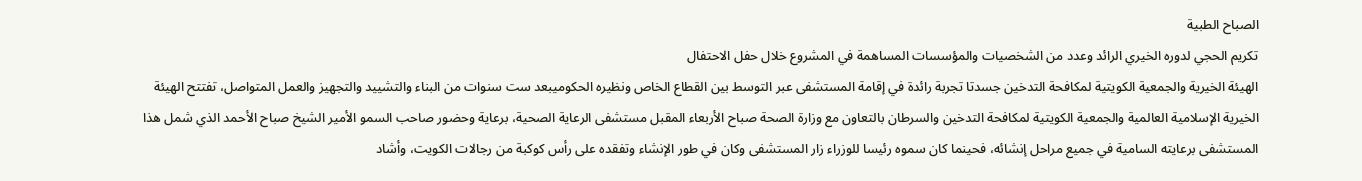الصباح الطبية
تكريم الحجي لدوره الخيري الرائد وعدد من الشخصيات والمؤسسات المساهمة في المشروع خلال حفل الاحتفال
الهيئة الخيرية والجمعية الكويتية لمكافحة التدخين جسدتا تجربة رائدة في إقامة المستشفى عبر التوسط بين القطاع الخاص ونظيره الحكوميبعد ست سنوات من البناء والتشييد والتجهيز والعمل المتواصل، تفتتح الهيئة الخيرية الإسلامية العالمية والجمعية الكويتية لمكافحة التدخين والسرطان بالتعاون مع وزارة الصحة صباح الأربعاء المقبل مستشفى الرعاية الصحية، برعاية وحضور صاحب السمو الأمير الشيخ صباح الأحمد الذي شمل هذا المستشفى برعايته السامية في جميع مراحل إنشائه، فحينما كان سموه رئيسا للوزراء زار المستشفى وكان في طور الإنشاء وتفقده على رأس كوكبة من رجالات الكويت، وأشاد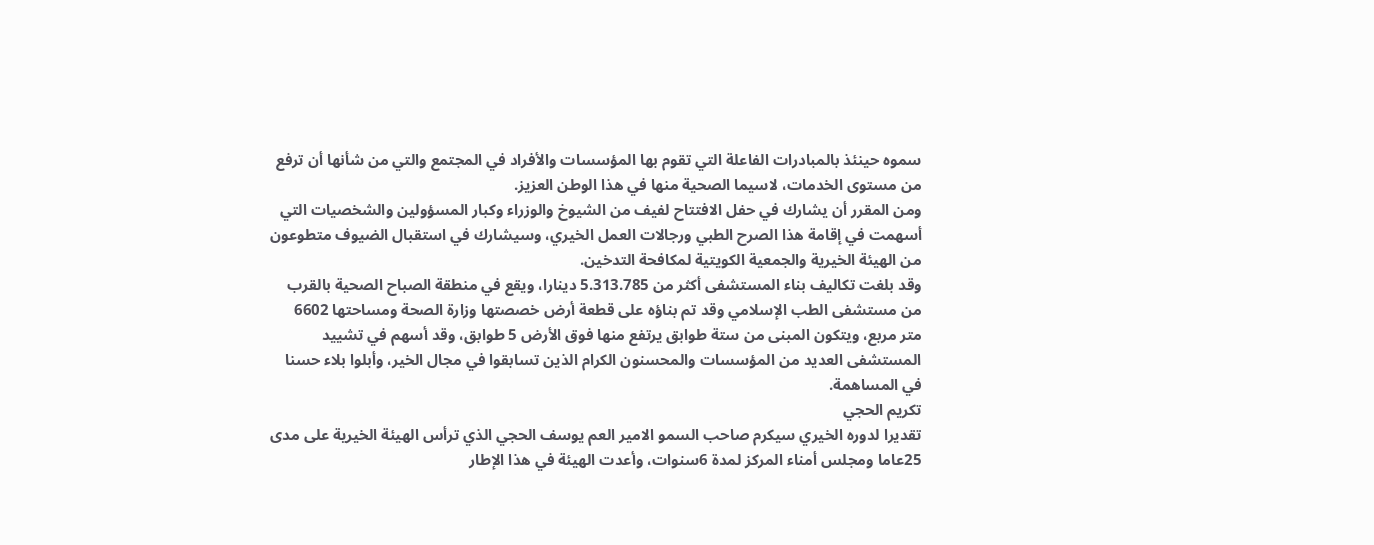سموه حينئذ بالمبادرات الفاعلة التي تقوم بها المؤسسات والأفراد في المجتمع والتي من شأنها أن ترفع من مستوى الخدمات، لاسيما الصحية منها في هذا الوطن العزيز.
ومن المقرر أن يشارك في حفل الافتتاح لفيف من الشيوخ والوزراء وكبار المسؤولين والشخصيات التي أسهمت في إقامة هذا الصرح الطبي ورجالات العمل الخيري، وسيشارك في استقبال الضيوف متطوعون من الهيئة الخيرية والجمعية الكويتية لمكافحة التدخين.
وقد بلغت تكاليف بناء المستشفى أكثر من 5.313.785 دينارا، ويقع في منطقة الصباح الصحية بالقرب من مستشفى الطب الإسلامي وقد تم بناؤه على قطعة أرض خصصتها وزارة الصحة ومساحتها 6602 متر مربع، ويتكون المبنى من ستة طوابق يرتفع منها فوق الأرض 5 طوابق، وقد أسهم في تشييد المستشفى العديد من المؤسسات والمحسنون الكرام الذين تسابقوا في مجال الخير، وأبلوا بلاء حسنا في المساهمة.
تكريم الحجي
تقديرا لدوره الخيري سيكرم صاحب السمو الامير العم يوسف الحجي الذي ترأس الهيئة الخيرية على مدى 25عاما ومجلس أمناء المركز لمدة 6سنوات، وأعدت الهيئة في هذا الإطار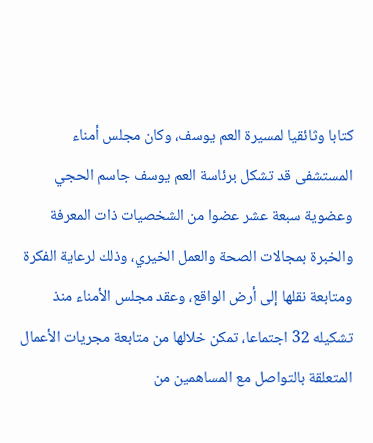كتابا وثائقيا لمسيرة العم يوسف، وكان مجلس أمناء المستشفى قد تشكل برئاسة العم يوسف جاسم الحجي وعضوية سبعة عشر عضوا من الشخصيات ذات المعرفة والخبرة بمجالات الصحة والعمل الخيري، وذلك لرعاية الفكرة ومتابعة نقلها إلى أرض الواقع، وعقد مجلس الأمناء منذ تشكيله 32 اجتماعا، تمكن خلالها من متابعة مجريات الأعمال المتعلقة بالتواصل مع المساهمين من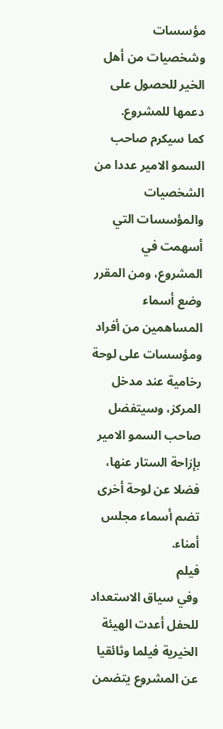مؤسسات وشخصيات من أهل الخير للحصول على دعمها للمشروع.
كما سيكرم صاحب السمو الامير عددا من الشخصيات والمؤسسات التي أسهمت في المشروع، ومن المقرر وضع أسماء المساهمين من أفراد ومؤسسات على لوحة رخامية عند مدخل المركز، وسيتفضل صاحب السمو الامير بإزاحة الستار عنها، فضلا عن لوحة أخرى تضم أسماء مجلس أمناء.
فيلم
وفي سياق الاستعداد للحفل أعدت الهيئة الخيرية فيلما وثائقيا عن المشروع يتضمن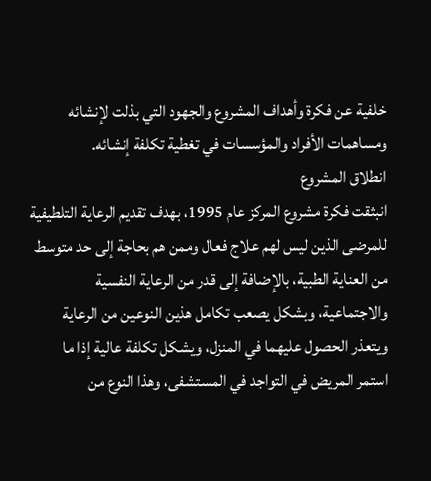خلفية عن فكرة وأهداف المشروع والجهود التي بذلت لإنشائه ومساهمات الأفراد والمؤسسات في تغطية تكلفة إنشائه.
انطلاق المشروع
انبثقت فكرة مشروع المركز عام 1995، بهدف تقديم الرعاية التلطيفية للمرضى الذين ليس لهم علاج فعال وممن هم بحاجة إلى حد متوسط من العناية الطبية، بالإضافة إلى قدر من الرعاية النفسية والاجتماعية، وبشكل يصعب تكامل هذين النوعين من الرعاية ويتعذر الحصول عليهما في المنزل، ويشكل تكلفة عالية إذا ما استمر المريض في التواجد في المستشفى، وهذا النوع من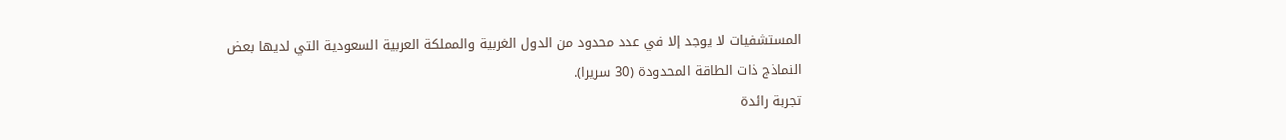المستشفيات لا يوجد إلا في عدد محدود من الدول الغربية والمملكة العربية السعودية التي لديها بعض النماذج ذات الطاقة المحدودة (30 سريرا).
تجربة رائدة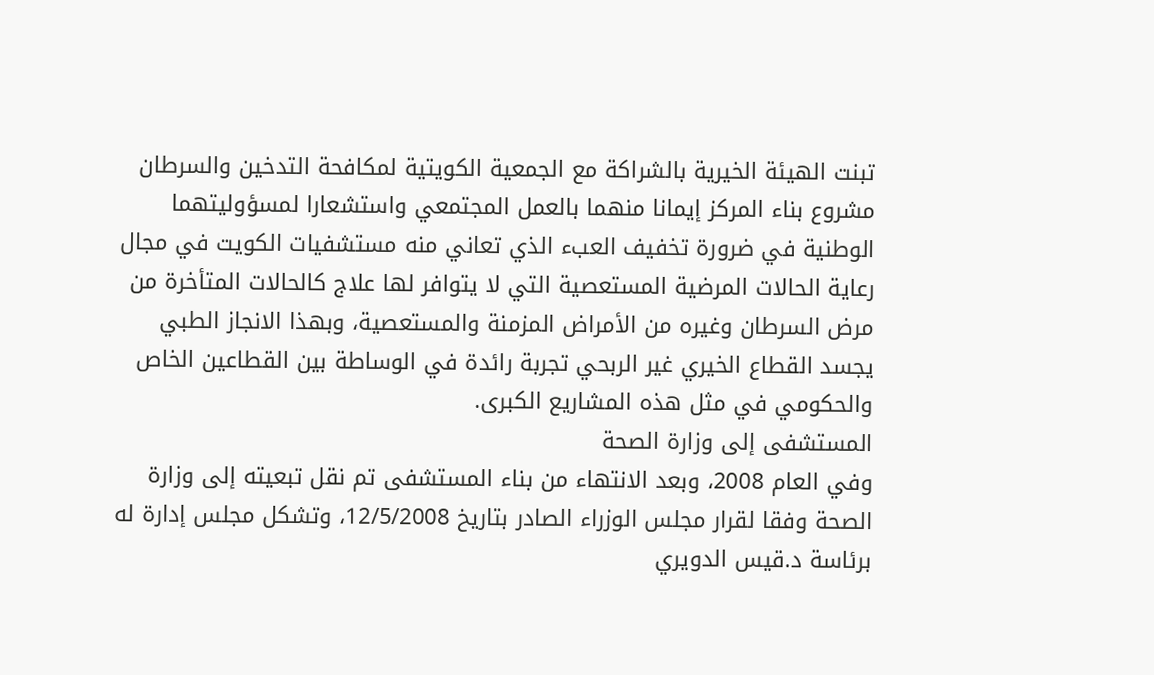تبنت الهيئة الخيرية بالشراكة مع الجمعية الكويتية لمكافحة التدخين والسرطان مشروع بناء المركز إيمانا منهما بالعمل المجتمعي واستشعارا لمسؤوليتهما الوطنية في ضرورة تخفيف العبء الذي تعاني منه مستشفيات الكويت في مجال رعاية الحالات المرضية المستعصية التي لا يتوافر لها علاج كالحالات المتأخرة من مرض السرطان وغيره من الأمراض المزمنة والمستعصية، وبهذا الانجاز الطبي يجسد القطاع الخيري غير الربحي تجربة رائدة في الوساطة بين القطاعين الخاص والحكومي في مثل هذه المشاريع الكبرى.
المستشفى إلى وزارة الصحة
وفي العام 2008، وبعد الانتهاء من بناء المستشفى تم نقل تبعيته إلى وزارة الصحة وفقا لقرار مجلس الوزراء الصادر بتاريخ 12/5/2008، وتشكل مجلس إدارة له برئاسة د.قيس الدويري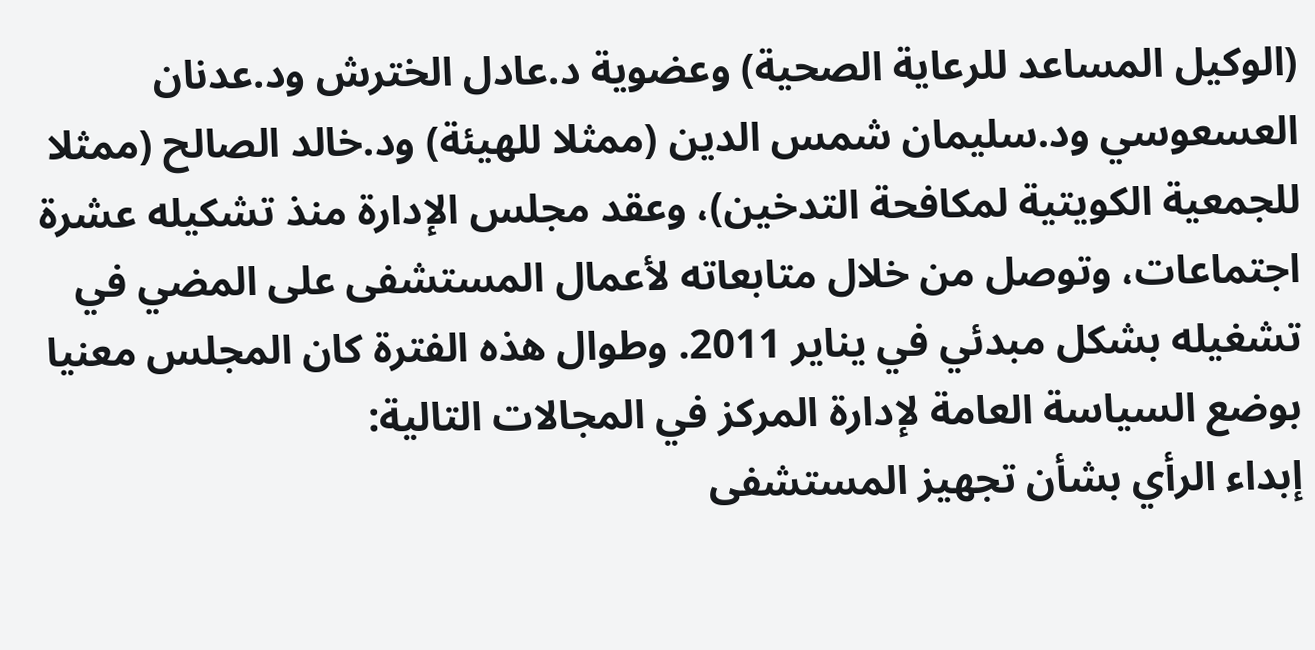(الوكيل المساعد للرعاية الصحية) وعضوية د.عادل الخترش ود.عدنان العسعوسي ود.سليمان شمس الدين (ممثلا للهيئة) ود.خالد الصالح (ممثلا للجمعية الكويتية لمكافحة التدخين)، وعقد مجلس الإدارة منذ تشكيله عشرة اجتماعات، وتوصل من خلال متابعاته لأعمال المستشفى على المضي في تشغيله بشكل مبدئي في يناير 2011. وطوال هذه الفترة كان المجلس معنيا بوضع السياسة العامة لإدارة المركز في المجالات التالية:
إبداء الرأي بشأن تجهيز المستشفى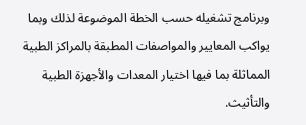وبرنامج تشغيله حسب الخطة الموضوعة لذلك وبما يواكب المعايير والمواصفات المطبقة بالمراكز الطبية المماثلة بما فيها اختيار المعدات والأجهزة الطبية والتأثيث.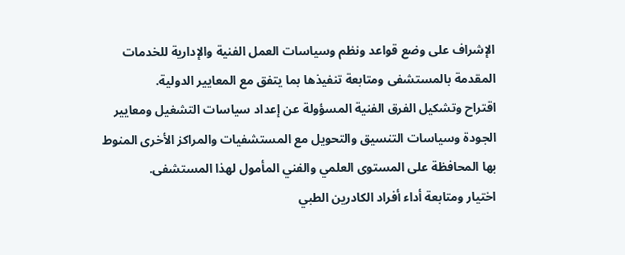الإشراف على وضع قواعد ونظم وسياسات العمل الفنية والإدارية للخدمات المقدمة بالمستشفى ومتابعة تنفيذها بما يتفق مع المعايير الدولية.
اقتراح وتشكيل الفرق الفنية المسؤولة عن إعداد سياسات التشغيل ومعايير الجودة وسياسات التنسيق والتحويل مع المستشفيات والمراكز الأخرى المنوط بها المحافظة على المستوى العلمي والفني المأمول لهذا المستشفى.
اختيار ومتابعة أداء أفراد الكادرين الطبي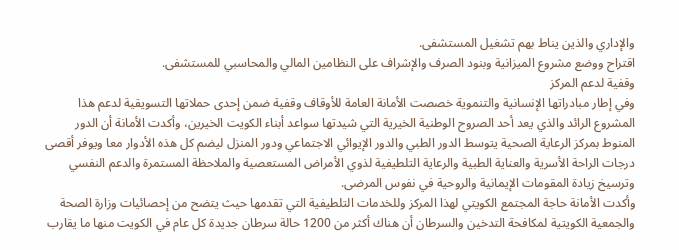والإداري والذين يناط بهم تشغيل المستشفى.
اقتراح ووضع مشروع الميزانية وبنود الصرف والإشراف على النظامين المالي والمحاسبي للمستشفى.
وقفية لدعم المركز
وفي إطار مبادراتها الإنسانية والتنموية خصصت الأمانة العامة للأوقاف وقفية ضمن إحدى حملاتها التسويقية لدعم هذا المشروع الرائد والذي يعد أحد الصروح الوطنية الخيرية التي شيدتها سواعد أبناء الكويت الخيرين، وأكدت الأمانة أن الدور المنوط بمركز الرعاية الصحية يتوسط الدور الطبي والدور الإيوائي الاجتماعي ودور المنزل ليضم كل هذه الأدوار معا ويوفر أقصى درجات الراحة الأسرية والعناية الطبية والرعاية التلطيفية لذوي الأمراض المستعصية والملاحظة المستمرة والدعم النفسي وترسيخ زيادة المقومات الإيمانية والروحية في نفوس المرضى.
وأكدت الأمانة حاجة المجتمع الكويتي لهذا المركز وللخدمات التلطيفية التي تقدمها حيث يتضح من إحصائيات وزارة الصحة والجمعية الكويتية لمكافحة التدخين والسرطان أن هناك أكثر من 1200 حالة سرطان جديدة كل عام في الكويت منها ما يقارب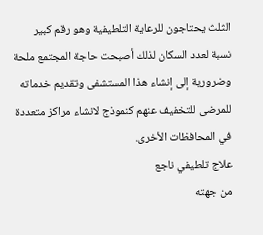الثلث يحتاجون للرعاية التلطيفية وهو رقم كبير نسبة لعدد السكان لذلك أصبحت حاجة المجتمع ملحة وضرورية إلى إنشاء هذا المستشفى وتقديم خدماته للمرضى للتخفيف عنهم كنموذج لانشاء مراكز متعددة في المحافظات الأخرى.
علاج تلطيفي ناجع
من جهته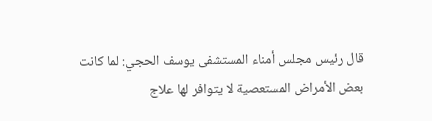قال رئيس مجلس أمناء المستشفى يوسف الحجي: لما كانت بعض الأمراض المستعصية لا يتوافر لها علاج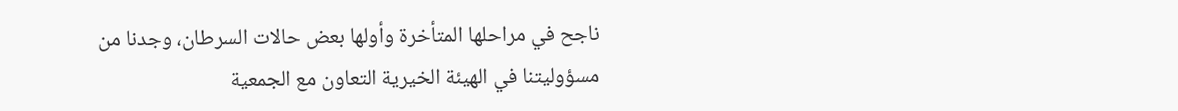ناجح في مراحلها المتأخرة وأولها بعض حالات السرطان، وجدنا من مسؤوليتنا في الهيئة الخيرية التعاون مع الجمعية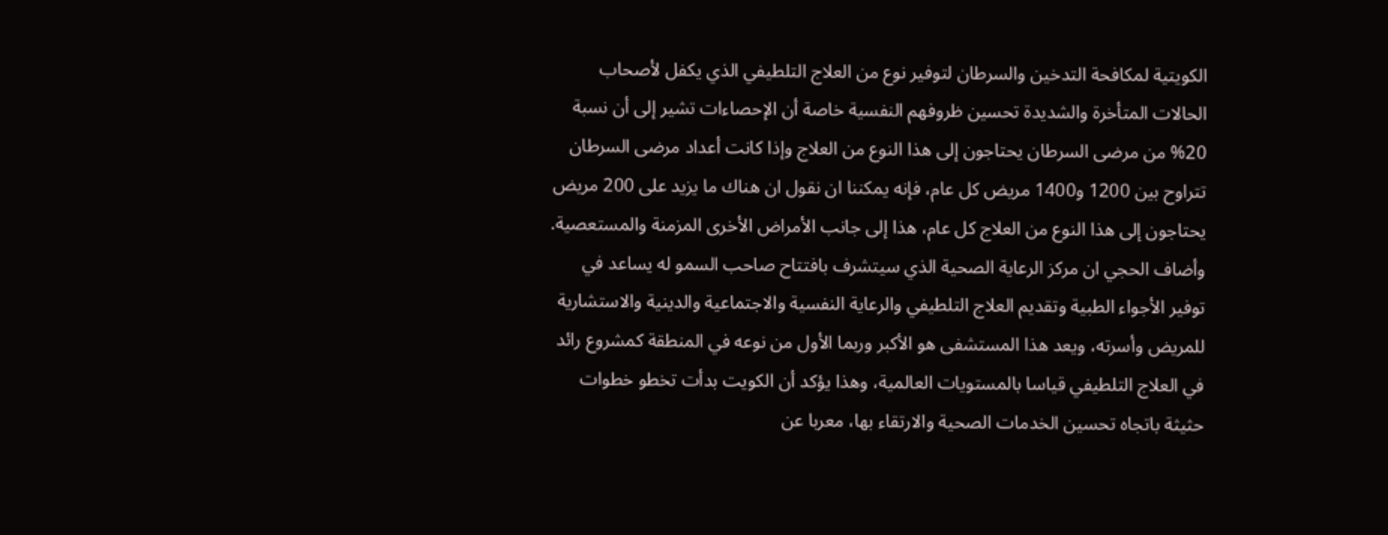الكويتية لمكافحة التدخين والسرطان لتوفير نوع من العلاج التلطيفي الذي يكفل لأصحاب الحالات المتأخرة والشديدة تحسين ظروفهم النفسية خاصة أن الإحصاءات تشير إلى أن نسبة 20% من مرضى السرطان يحتاجون إلى هذا النوع من العلاج وإذا كانت أعداد مرضى السرطان تتراوح بين 1200 و1400 مريض كل عام، فإنه يمكننا ان نقول ان هناك ما يزيد على 200 مريض يحتاجون إلى هذا النوع من العلاج كل عام، هذا إلى جانب الأمراض الأخرى المزمنة والمستعصية.
وأضاف الحجي ان مركز الرعاية الصحية الذي سيتشرف بافتتاح صاحب السمو له يساعد في توفير الأجواء الطبية وتقديم العلاج التلطيفي والرعاية النفسية والاجتماعية والدينية والاستشارية للمريض وأسرته، ويعد هذا المستشفى هو الأكبر وربما الأول من نوعه في المنطقة كمشروع رائد في العلاج التلطيفي قياسا بالمستويات العالمية، وهذا يؤكد أن الكويت بدأت تخطو خطوات حثيثة باتجاه تحسين الخدمات الصحية والارتقاء بها، معربا عن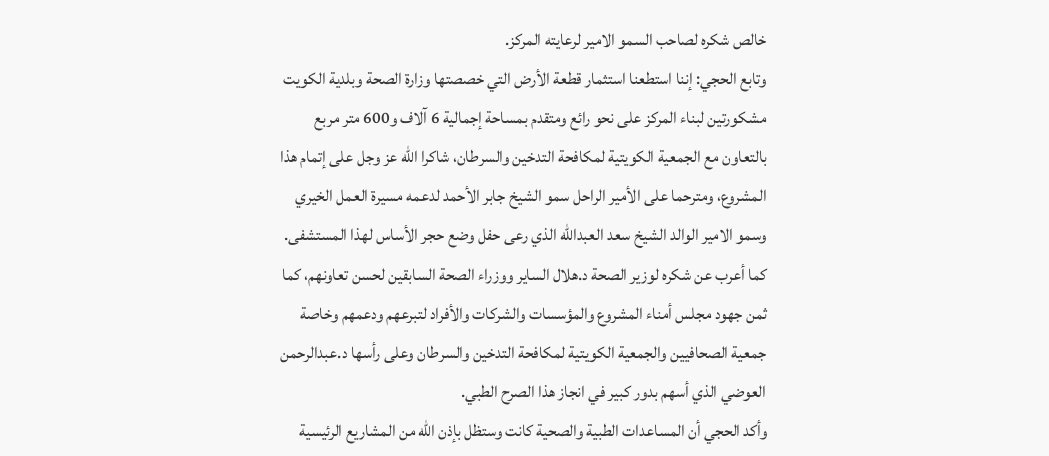خالص شكره لصاحب السمو الامير لرعايته المركز.
وتابع الحجي: إننا استطعنا استثمار قطعة الأرض التي خصصتها وزارة الصحة وبلدية الكويت مشكورتين لبناء المركز على نحو رائع ومتقدم بمساحة إجمالية 6 آلاف و600 متر مربع بالتعاون مع الجمعية الكويتية لمكافحة التدخين والسرطان، شاكرا الله عز وجل على إتمام هذا المشروع، ومترحما على الأمير الراحل سمو الشيخ جابر الأحمد لدعمه مسيرة العمل الخيري وسمو الامير الوالد الشيخ سعد العبدالله الذي رعى حفل وضع حجر الأساس لهذا المستشفى. كما أعرب عن شكره لوزير الصحة د.هلال الساير ووزراء الصحة السابقين لحسن تعاونهم، كما ثمن جهود مجلس أمناء المشروع والمؤسسات والشركات والأفراد لتبرعهم ودعمهم وخاصة جمعية الصحافيين والجمعية الكويتية لمكافحة التدخين والسرطان وعلى رأسها د.عبدالرحمن العوضي الذي أسهم بدور كبير في انجاز هذا الصرح الطبي.
وأكد الحجي أن المساعدات الطبية والصحية كانت وستظل بإذن الله من المشاريع الرئيسية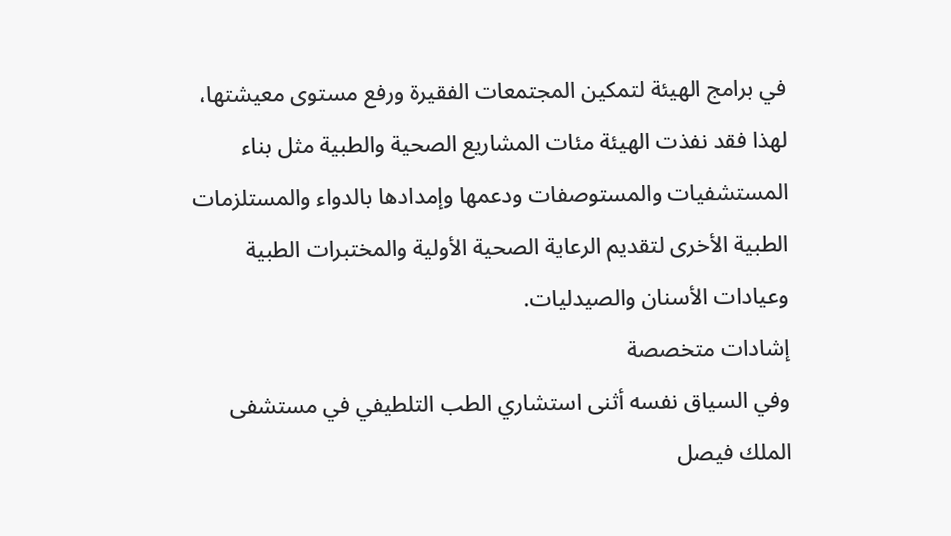في برامج الهيئة لتمكين المجتمعات الفقيرة ورفع مستوى معيشتها، لهذا فقد نفذت الهيئة مئات المشاريع الصحية والطبية مثل بناء المستشفيات والمستوصفات ودعمها وإمدادها بالدواء والمستلزمات الطبية الأخرى لتقديم الرعاية الصحية الأولية والمختبرات الطبية وعيادات الأسنان والصيدليات.
إشادات متخصصة
وفي السياق نفسه أثنى استشاري الطب التلطيفي في مستشفى الملك فيصل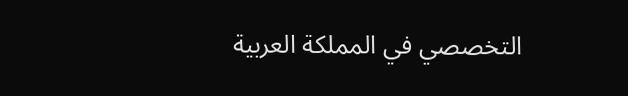التخصصي في المملكة العربية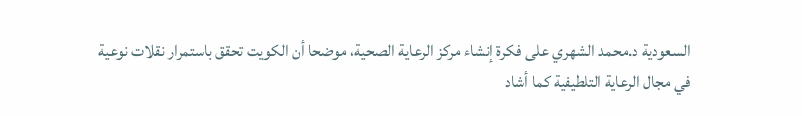السعودية د.محمد الشهري على فكرة إنشاء مركز الرعاية الصحية، موضحا أن الكويت تحقق باستمرار نقلات نوعية في مجال الرعاية التلطيفية كما أشاد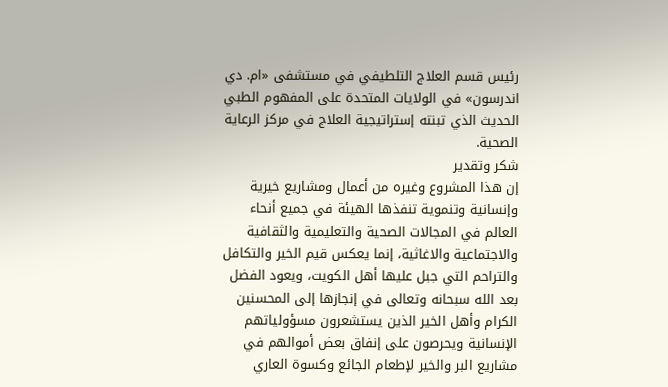رئيس قسم العلاج التلطيفي في مستشفى «ام. دي اندرسون» في الولايات المتحدة على المفهوم الطبي الحديث الذي تبنته إستراتيجية العلاج في مركز الرعاية الصحية.
شكر وتقدير
إن هذا المشروع وغيره من أعمال ومشاريع خيرية وإنسانية وتنموية تنفذها الهيئة في جميع أنحاء العالم في المجالات الصحية والتعليمية والثقافية والاجتماعية والاغاثية، إنما يعكس قيم الخير والتكافل والتراحم التي جبل عليها أهل الكويت، ويعود الفضل بعد الله سبحانه وتعالى في إنجازها إلى المحسنين الكرام وأهل الخير الذين يستشعرون مسؤولياتهم الإنسانية ويحرصون على إنفاق بعض أموالهم في مشاريع البر والخير لإطعام الجائع وكسوة العاري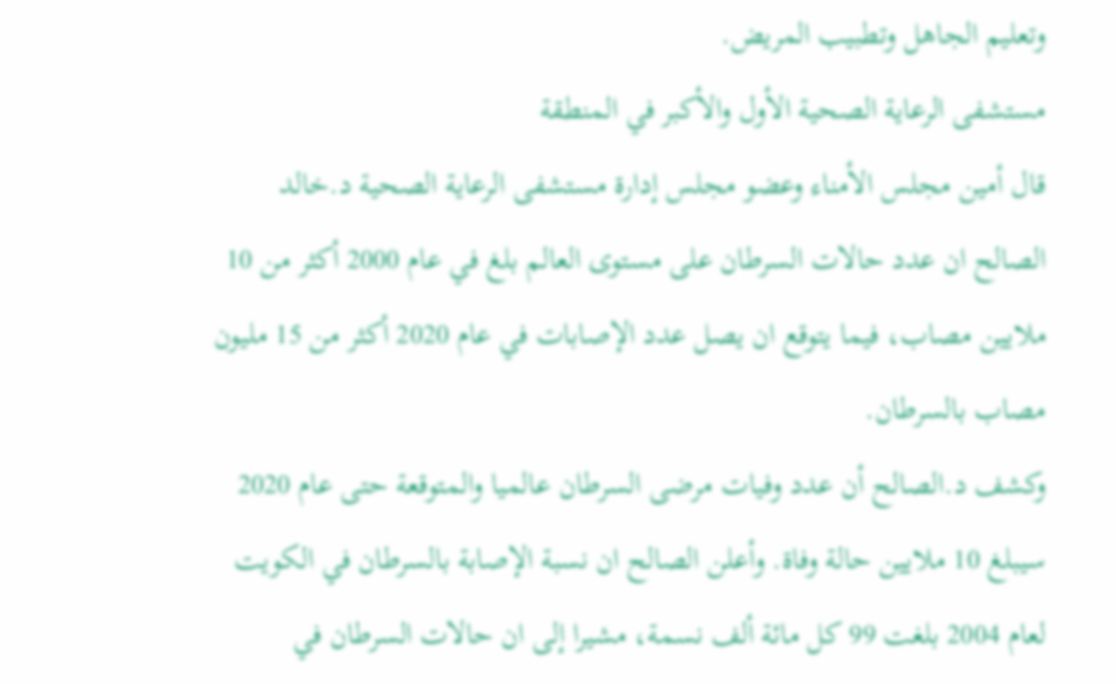وتعليم الجاهل وتطبيب المريض.
مستشفى الرعاية الصحية الأول والأكبر في المنطقة
قال أمين مجلس الأمناء وعضو مجلس إدارة مستشفى الرعاية الصحية د.خالد الصالح ان عدد حالات السرطان على مستوى العالم بلغ في عام 2000 أكثر من 10 ملايين مصاب، فيما يتوقع ان يصل عدد الإصابات في عام 2020 أكثر من 15 مليون مصاب بالسرطان.
وكشف د.الصالح أن عدد وفيات مرضى السرطان عالميا والمتوقعة حتى عام 2020 سيبلغ 10 ملايين حالة وفاة. وأعلن الصالح ان نسبة الإصابة بالسرطان في الكويت لعام 2004 بلغت 99 كل مائة ألف نسمة، مشيرا إلى ان حالات السرطان في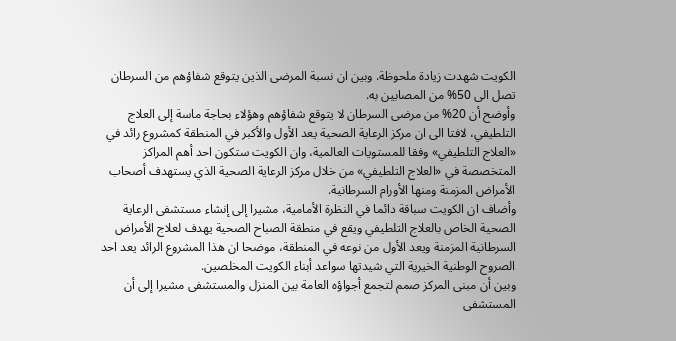الكويت شهدت زيادة ملحوظة. وبين ان نسبة المرضى الذين يتوقع شفاؤهم من السرطان تصل الى 50% من المصابين به.
وأوضح أن 20% من مرضى السرطان لا يتوقع شفاؤهم وهؤلاء بحاجة ماسة إلى العلاج التلطيفي، لافتا الى ان مركز الرعاية الصحية يعد الأول والأكبر في المنطقة كمشروع رائد في «العلاج التلطيفي» وفقا للمستويات العالمية، وان الكويت ستكون احد أهم المراكز المتخصصة في «العلاج التلطيفي» من خلال مركز الرعاية الصحية الذي يستهدف أصحاب الأمراض المزمنة ومنها الأورام السرطانية.
وأضاف ان الكويت سباقة دائما في النظرة الأمامية، مشيرا إلى إنشاء مستشفى الرعاية الصحية الخاص بالعلاج التلطيفي ويقع في منطقة الصباح الصحية يهدف لعلاج الأمراض السرطانية المزمنة ويعد الأول من نوعه في المنطقة، موضحا ان هذا المشروع الرائد يعد احد الصروح الوطنية الخيرية التي شيدتها سواعد أبناء الكويت المخلصين.
وبين أن مبنى المركز صمم لتجمع أجواؤه العامة بين المنزل والمستشفى مشيرا إلى أن المستشفى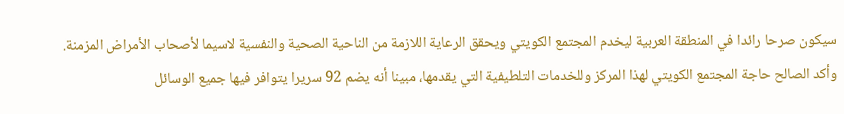سيكون صرحا رائدا في المنطقة العربية ليخدم المجتمع الكويتي ويحقق الرعاية اللازمة من الناحية الصحية والنفسية لاسيما لأصحاب الأمراض المزمنة.
وأكد الصالح حاجة المجتمع الكويتي لهذا المركز وللخدمات التلطيفية التي يقدمها، مبينا أنه يضم 92 سريرا يتوافر فيها جميع الوسائل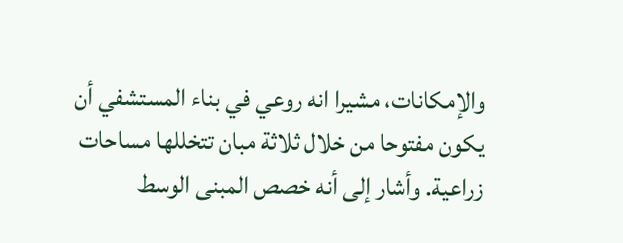والإمكانات، مشيرا انه روعي في بناء المستشفي أن يكون مفتوحا من خلال ثلاثة مبان تتخللها مساحات زراعية. وأشار إلى أنه خصص المبنى الوسط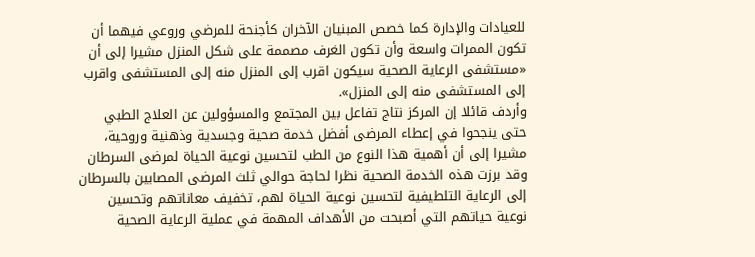للعيادات والإدارة كما خصص المبنيان الآخران كأجنحة للمرضي وروعي فيهما أن تكون الممرات واسعة وأن تكون الغرف مصممة على شكل المنزل مشيرا إلى أن «مستشفى الرعاية الصحية سيكون اقرب إلى المنزل منه إلى المستشفى واقرب إلى المستشفى منه إلى المنزل».
وأردف قائلا إن المركز نتاج تفاعل بين المجتمع والمسؤولين عن العلاج الطبي حتى ينجحوا في إعطاء المرضى أفضل خدمة صحية وجسدية وذهنية وروحية، مشيرا إلى أن أهمية هذا النوع من الطب لتحسين نوعية الحياة لمرضى السرطان وقد برزت هذه الخدمة الصحية نظرا لحاجة حوالي ثلث المرضى المصابين بالسرطان إلى الرعاية التلطيفية لتحسين نوعية الحياة لهم، تخفيف معاناتهم وتحسين نوعية حياتهم التي أصبحت من الأهداف المهمة في عملية الرعاية الصحية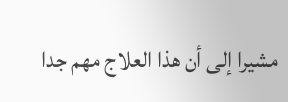مشيرا إلى أن هذا العلاج مهم جدا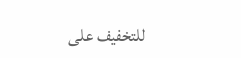للتخفيف على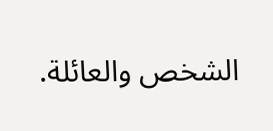الشخص والعائلة.